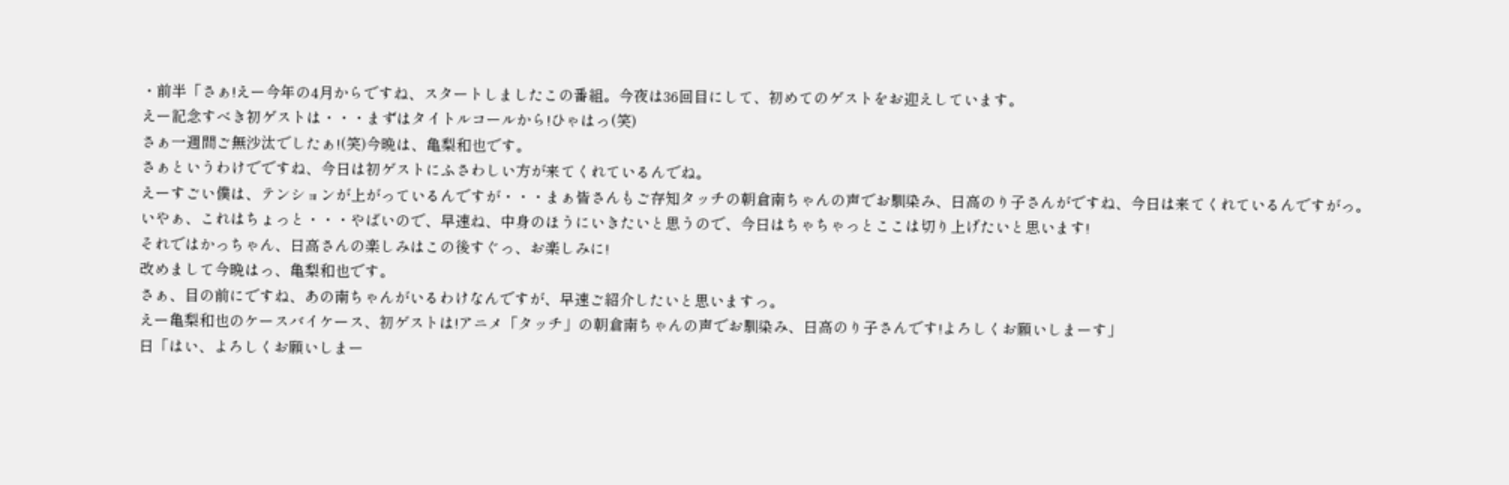・前半「さぁ!えー今年の4月からですね、スタートしましたこの番組。今夜は36回目にして、初めてのゲストをお迎えしています。
えー記念すべき初ゲストは・・・まずはタイトルコールから!ひゃはっ(笑)
さぁ一週間ご無沙汰でしたぁ!(笑)今晩は、亀梨和也です。
さぁというわけでですね、今日は初ゲストにふさわしい方が来てくれているんでね。
えーすごい僕は、テンションが上がっているんですが・・・まぁ皆さんもご存知タッチの朝倉南ちゃんの声でお馴染み、日高のり子さんがですね、今日は来てくれているんですがっ。
いやぁ、これはちょっと・・・やばいので、早速ね、中身のほうにいきたいと思うので、今日はちゃちゃっとここは切り上げたいと思います!
それではかっちゃん、日高さんの楽しみはこの後すぐっ、お楽しみに!
改めまして今晩はっ、亀梨和也です。
さぁ、目の前にですね、あの南ちゃんがいるわけなんですが、早速ご紹介したいと思いますっ。
えー亀梨和也のケースバイケース、初ゲストは!アニメ「タッチ」の朝倉南ちゃんの声でお馴染み、日高のり子さんです!よろしくお願いしまーす」
日「はい、よろしくお願いしまー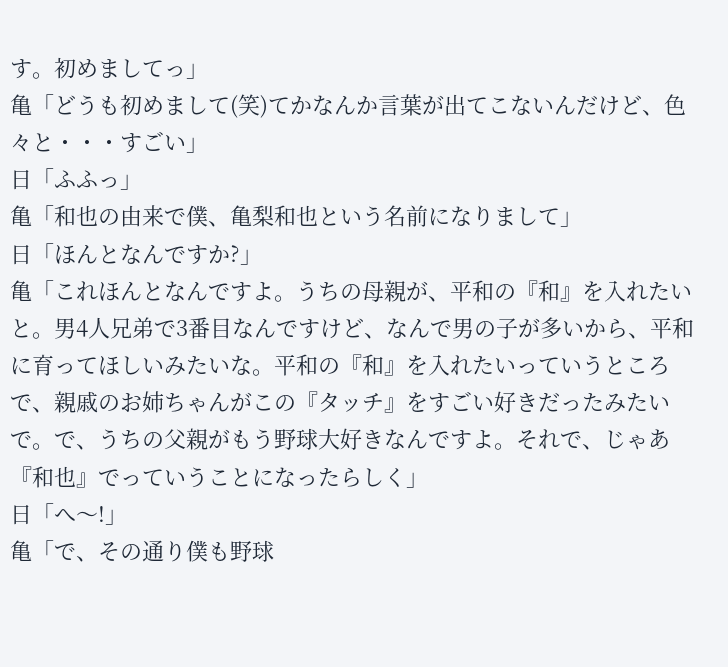す。初めましてっ」
亀「どうも初めまして(笑)てかなんか言葉が出てこないんだけど、色々と・・・すごい」
日「ふふっ」
亀「和也の由来で僕、亀梨和也という名前になりまして」
日「ほんとなんですか?」
亀「これほんとなんですよ。うちの母親が、平和の『和』を入れたいと。男4人兄弟で3番目なんですけど、なんで男の子が多いから、平和に育ってほしいみたいな。平和の『和』を入れたいっていうところで、親戚のお姉ちゃんがこの『タッチ』をすごい好きだったみたいで。で、うちの父親がもう野球大好きなんですよ。それで、じゃあ『和也』でっていうことになったらしく」
日「へ〜!」
亀「で、その通り僕も野球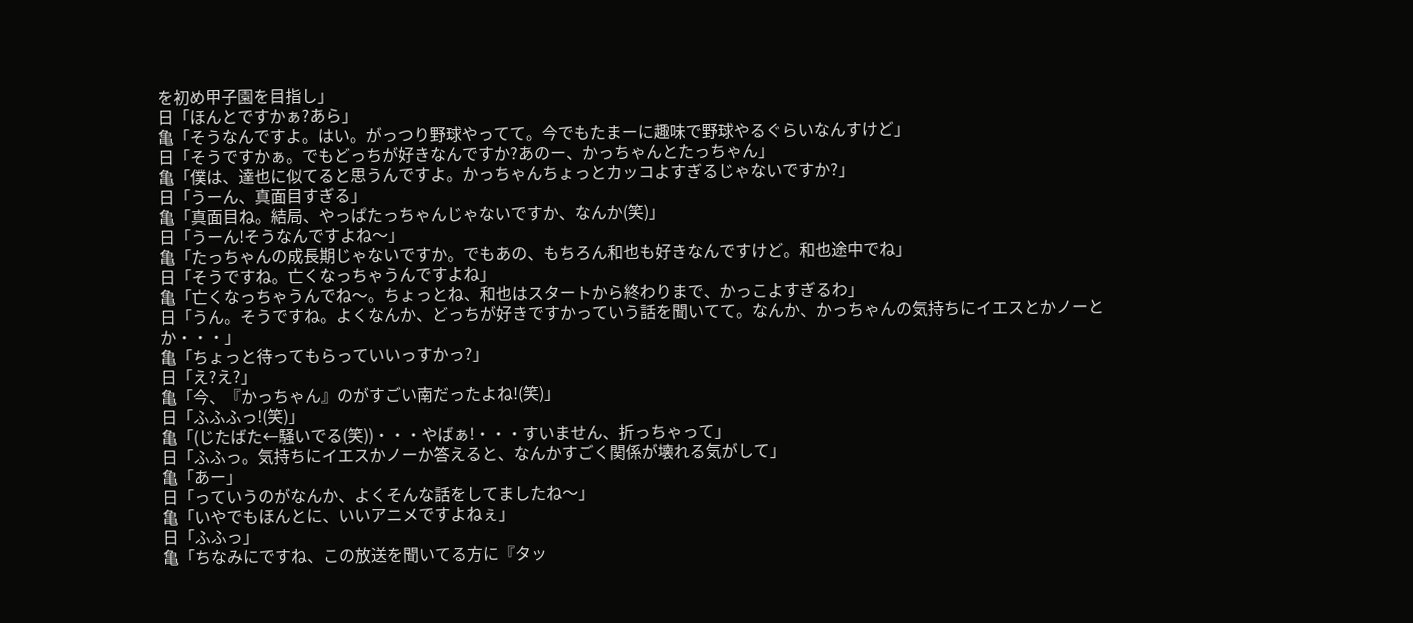を初め甲子園を目指し」
日「ほんとですかぁ?あら」
亀「そうなんですよ。はい。がっつり野球やってて。今でもたまーに趣味で野球やるぐらいなんすけど」
日「そうですかぁ。でもどっちが好きなんですか?あのー、かっちゃんとたっちゃん」
亀「僕は、達也に似てると思うんですよ。かっちゃんちょっとカッコよすぎるじゃないですか?」
日「うーん、真面目すぎる」
亀「真面目ね。結局、やっぱたっちゃんじゃないですか、なんか(笑)」
日「うーん!そうなんですよね〜」
亀「たっちゃんの成長期じゃないですか。でもあの、もちろん和也も好きなんですけど。和也途中でね」
日「そうですね。亡くなっちゃうんですよね」
亀「亡くなっちゃうんでね〜。ちょっとね、和也はスタートから終わりまで、かっこよすぎるわ」
日「うん。そうですね。よくなんか、どっちが好きですかっていう話を聞いてて。なんか、かっちゃんの気持ちにイエスとかノーとか・・・」
亀「ちょっと待ってもらっていいっすかっ?」
日「え?え?」
亀「今、『かっちゃん』のがすごい南だったよね!(笑)」
日「ふふふっ!(笑)」
亀「(じたばた←騒いでる(笑))・・・やばぁ!・・・すいません、折っちゃって」
日「ふふっ。気持ちにイエスかノーか答えると、なんかすごく関係が壊れる気がして」
亀「あー」
日「っていうのがなんか、よくそんな話をしてましたね〜」
亀「いやでもほんとに、いいアニメですよねぇ」
日「ふふっ」
亀「ちなみにですね、この放送を聞いてる方に『タッ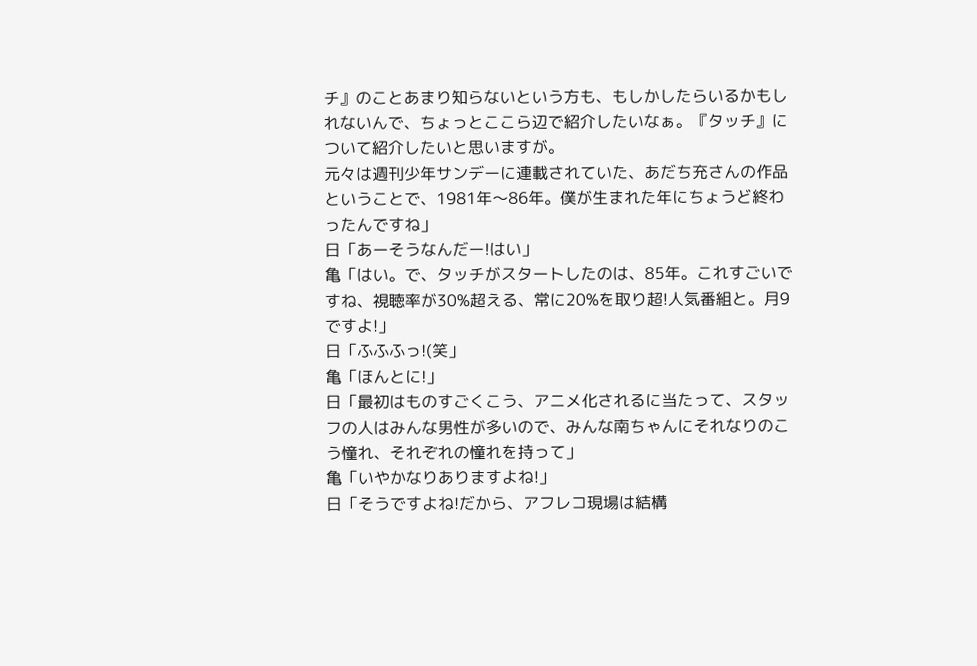チ』のことあまり知らないという方も、もしかしたらいるかもしれないんで、ちょっとここら辺で紹介したいなぁ。『タッチ』について紹介したいと思いますが。
元々は週刊少年サンデーに連載されていた、あだち充さんの作品ということで、1981年〜86年。僕が生まれた年にちょうど終わったんですね」
日「あーそうなんだー!はい」
亀「はい。で、タッチがスタートしたのは、85年。これすごいですね、視聴率が30%超える、常に20%を取り超!人気番組と。月9ですよ!」
日「ふふふっ!(笑」
亀「ほんとに!」
日「最初はものすごくこう、アニメ化されるに当たって、スタッフの人はみんな男性が多いので、みんな南ちゃんにそれなりのこう憧れ、それぞれの憧れを持って」
亀「いやかなりありますよね!」
日「そうですよね!だから、アフレコ現場は結構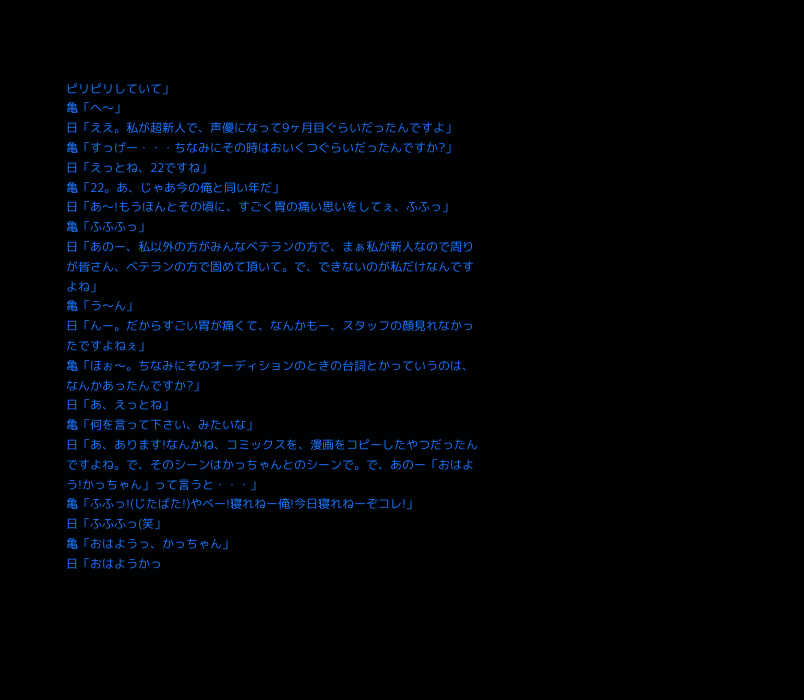ピリピリしていて」
亀「へ〜」
日「ええ。私が超新人で、声優になって9ヶ月目ぐらいだったんですよ」
亀「すっげー・・・ちなみにその時はおいくつぐらいだったんですか?」
日「えっとね、22ですね」
亀「22。あ、じゃあ今の俺と同い年だ」
日「あ〜!もうほんとその頃に、すごく胃の痛い思いをしてぇ、ふふっ」
亀「ふふふっ」
日「あのー、私以外の方がみんなベテランの方で、まぁ私が新人なので周りが皆さん、ベテランの方で固めて頂いて。で、できないのが私だけなんですよね」
亀「う〜ん」
日「んー。だからすごい胃が痛くて、なんかもー、スタッフの顔見れなかったですよねぇ」
亀「ほぉ〜。ちなみにそのオーディションのときの台詞とかっていうのは、なんかあったんですか?」
日「あ、えっとね」
亀「何を言って下さい、みたいな」
日「あ、あります!なんかね、コミックスを、漫画をコピーしたやつだったんですよね。で、そのシーンはかっちゃんとのシーンで。で、あのー「おはよう!かっちゃん」って言うと・・・」
亀「ふふっ!(じたばた!)やべー!寝れねー俺!今日寝れねーぞコレ!」
日「ふふふっ(笑」
亀「おはようっ、かっちゃん」
日「おはようかっ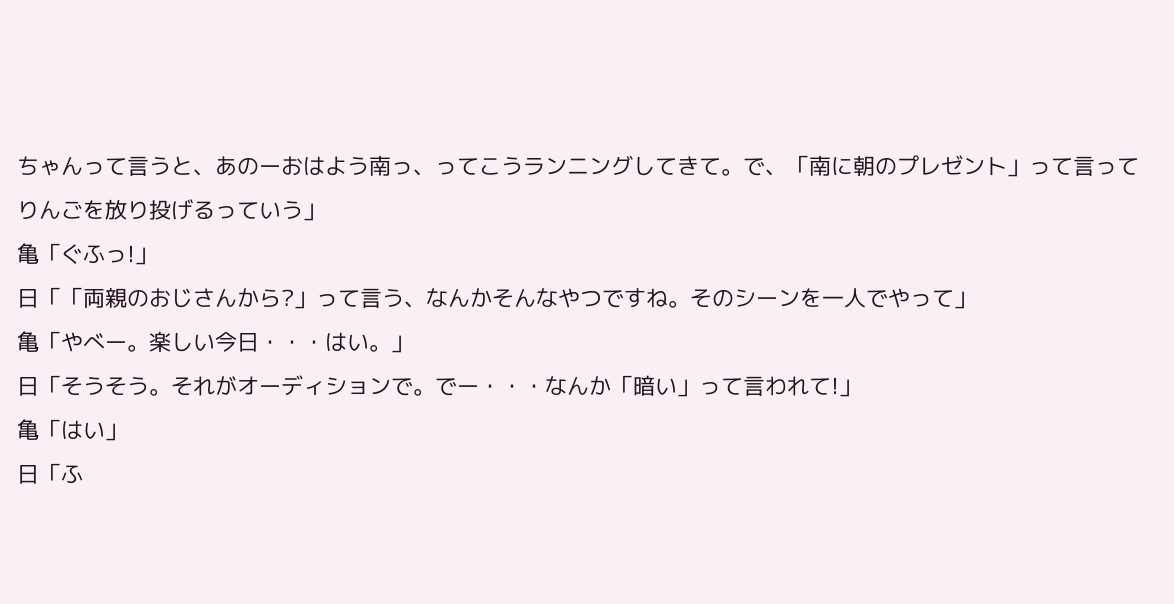ちゃんって言うと、あのーおはよう南っ、ってこうランニングしてきて。で、「南に朝のプレゼント」って言ってりんごを放り投げるっていう」
亀「ぐふっ!」
日「「両親のおじさんから?」って言う、なんかそんなやつですね。そのシーンを一人でやって」
亀「やべー。楽しい今日・・・はい。」
日「そうそう。それがオーディションで。でー・・・なんか「暗い」って言われて!」
亀「はい」
日「ふ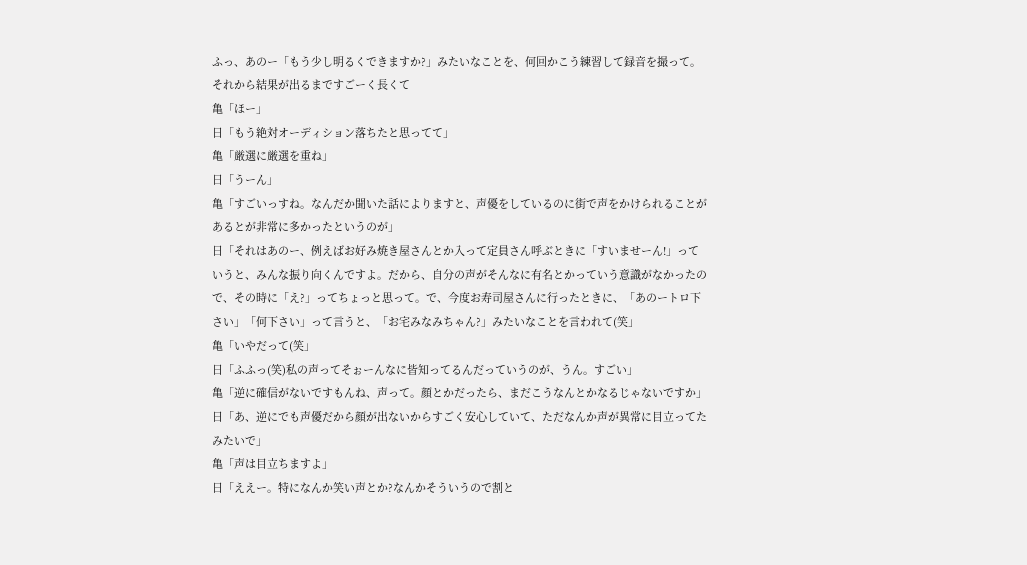ふっ、あのー「もう少し明るくできますか?」みたいなことを、何回かこう練習して録音を撮って。それから結果が出るまですごーく長くて
亀「ほー」
日「もう絶対オーディション落ちたと思ってて」
亀「厳選に厳選を重ね」
日「うーん」
亀「すごいっすね。なんだか聞いた話によりますと、声優をしているのに街で声をかけられることがあるとが非常に多かったというのが」
日「それはあのー、例えばお好み焼き屋さんとか入って定員さん呼ぶときに「すいませーん!」っていうと、みんな振り向くんですよ。だから、自分の声がそんなに有名とかっていう意識がなかったので、その時に「え?」ってちょっと思って。で、今度お寿司屋さんに行ったときに、「あのートロ下さい」「何下さい」って言うと、「お宅みなみちゃん?」みたいなことを言われて(笑」
亀「いやだって(笑」
日「ふふっ(笑)私の声ってそぉーんなに皆知ってるんだっていうのが、うん。すごい」
亀「逆に確信がないですもんね、声って。顔とかだったら、まだこうなんとかなるじゃないですか」
日「あ、逆にでも声優だから顔が出ないからすごく安心していて、ただなんか声が異常に目立ってたみたいで」
亀「声は目立ちますよ」
日「ええー。特になんか笑い声とか?なんかそういうので割と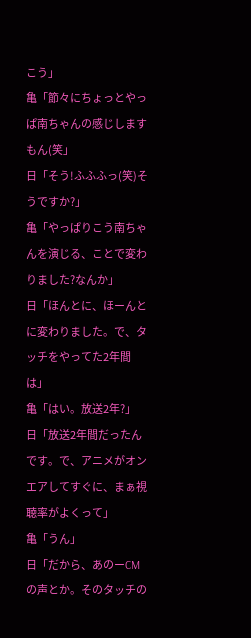こう」
亀「節々にちょっとやっぱ南ちゃんの感じしますもん(笑」
日「そう!ふふふっ(笑)そうですか?」
亀「やっぱりこう南ちゃんを演じる、ことで変わりました?なんか」
日「ほんとに、ほーんとに変わりました。で、タッチをやってた2年間は」
亀「はい。放送2年?」
日「放送2年間だったんです。で、アニメがオンエアしてすぐに、まぁ視聴率がよくって」
亀「うん」
日「だから、あのーCMの声とか。そのタッチの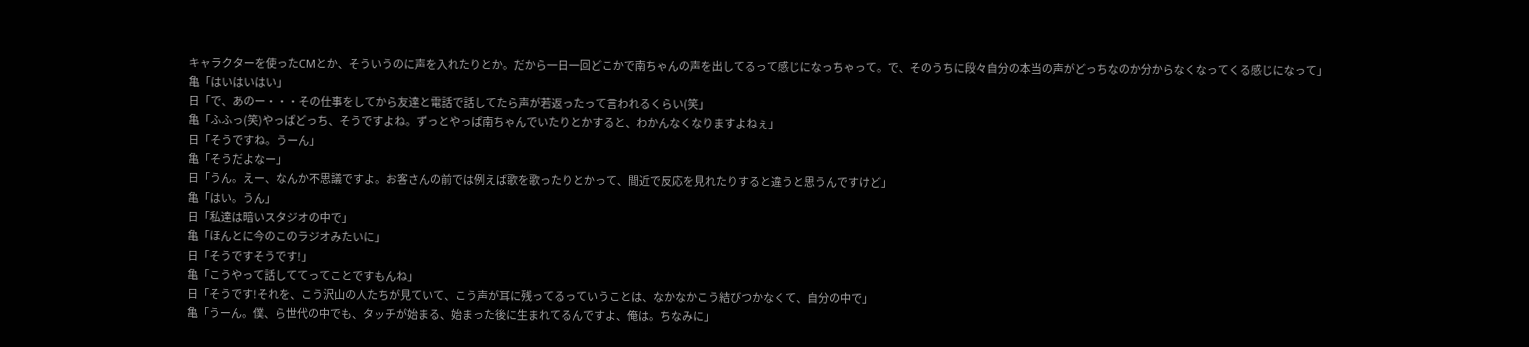キャラクターを使ったCMとか、そういうのに声を入れたりとか。だから一日一回どこかで南ちゃんの声を出してるって感じになっちゃって。で、そのうちに段々自分の本当の声がどっちなのか分からなくなってくる感じになって」
亀「はいはいはい」
日「で、あのー・・・その仕事をしてから友達と電話で話してたら声が若返ったって言われるくらい(笑」
亀「ふふっ(笑)やっぱどっち、そうですよね。ずっとやっぱ南ちゃんでいたりとかすると、わかんなくなりますよねぇ」
日「そうですね。うーん」
亀「そうだよなー」
日「うん。えー、なんか不思議ですよ。お客さんの前では例えば歌を歌ったりとかって、間近で反応を見れたりすると違うと思うんですけど」
亀「はい。うん」
日「私達は暗いスタジオの中で」
亀「ほんとに今のこのラジオみたいに」
日「そうですそうです!」
亀「こうやって話しててってことですもんね」
日「そうです!それを、こう沢山の人たちが見ていて、こう声が耳に残ってるっていうことは、なかなかこう結びつかなくて、自分の中で」
亀「うーん。僕、ら世代の中でも、タッチが始まる、始まった後に生まれてるんですよ、俺は。ちなみに」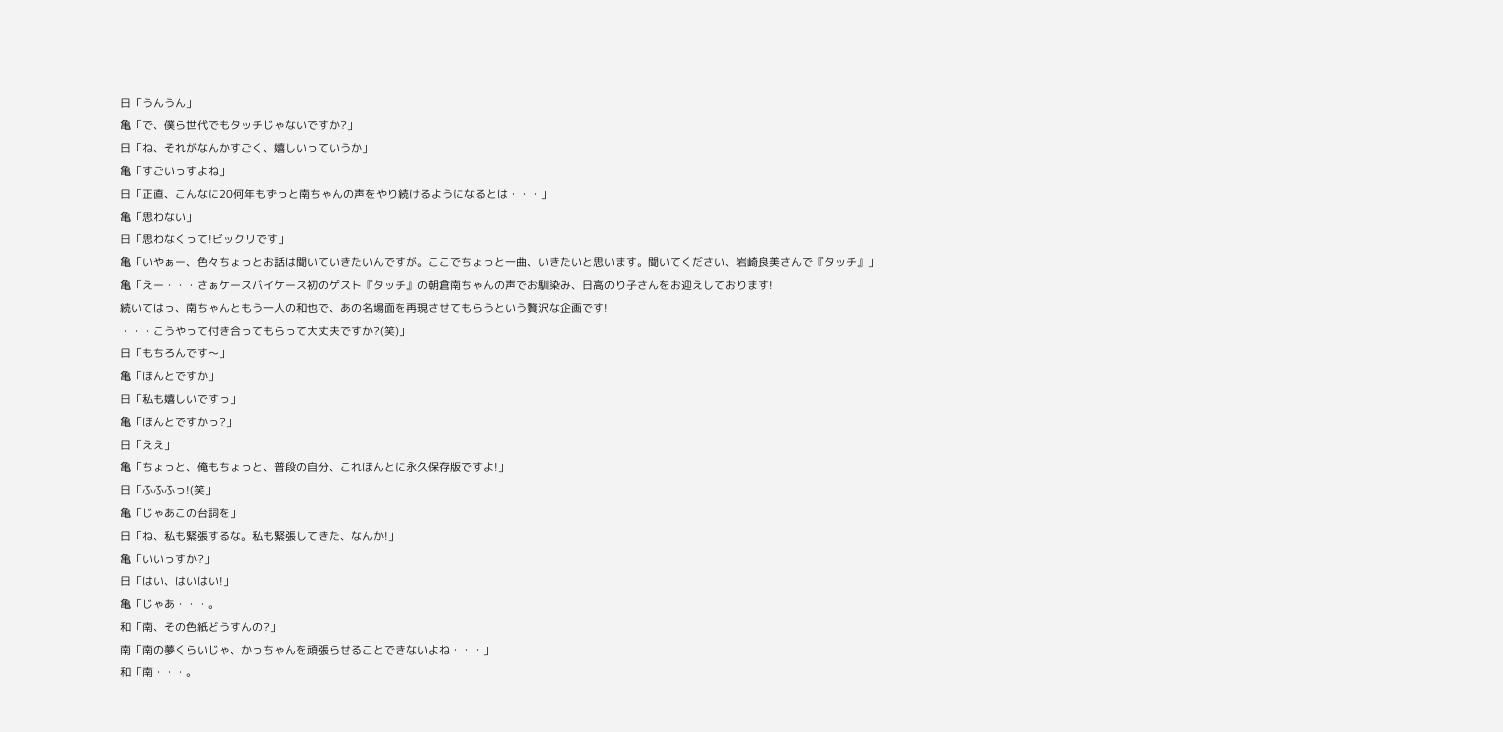日「うんうん」
亀「で、僕ら世代でもタッチじゃないですか?」
日「ね、それがなんかすごく、嬉しいっていうか」
亀「すごいっすよね」
日「正直、こんなに20何年もずっと南ちゃんの声をやり続けるようになるとは・・・」
亀「思わない」
日「思わなくって!ビックリです」
亀「いやぁー、色々ちょっとお話は聞いていきたいんですが。ここでちょっと一曲、いきたいと思います。聞いてください、岩崎良美さんで『タッチ』」
亀「えー・・・さぁケースバイケース初のゲスト『タッチ』の朝倉南ちゃんの声でお馴染み、日高のり子さんをお迎えしております!
続いてはっ、南ちゃんともう一人の和也で、あの名場面を再現させてもらうという贅沢な企画です!
・・・こうやって付き合ってもらって大丈夫ですか?(笑)」
日「もちろんです〜」
亀「ほんとですか」
日「私も嬉しいですっ」
亀「ほんとですかっ?」
日「ええ」
亀「ちょっと、俺もちょっと、普段の自分、これほんとに永久保存版ですよ!」
日「ふふふっ!(笑」
亀「じゃあこの台詞を」
日「ね、私も緊張するな。私も緊張してきた、なんか!」
亀「いいっすか?」
日「はい、はいはい!」
亀「じゃあ・・・。
和「南、その色紙どうすんの?」
南「南の夢くらいじゃ、かっちゃんを頑張らせることできないよね・・・」
和「南・・・。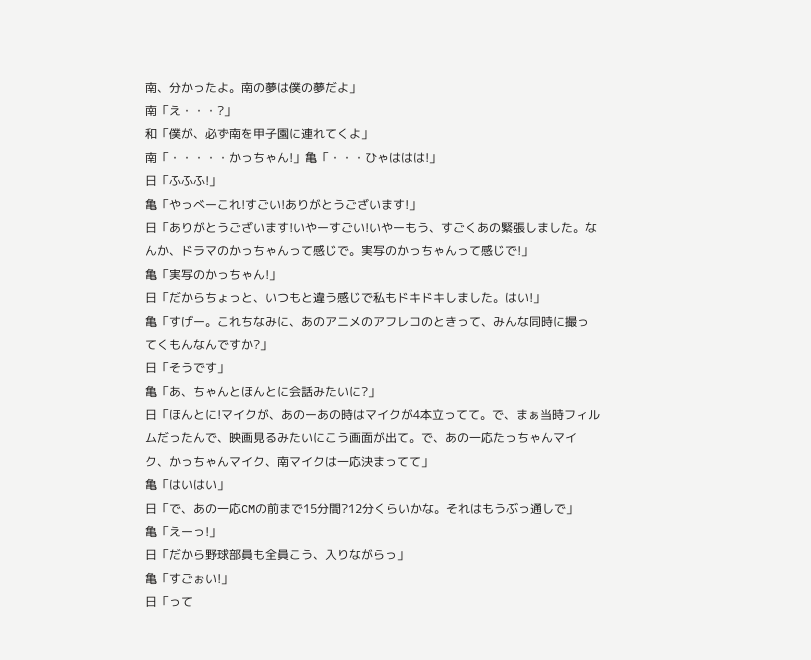南、分かったよ。南の夢は僕の夢だよ」
南「え・・・?」
和「僕が、必ず南を甲子園に連れてくよ」
南「・・・・・かっちゃん!」亀「・・・ひゃははは!」
日「ふふふ!」
亀「やっべーこれ!すごい!ありがとうございます!」
日「ありがとうございます!いやーすごい!いやーもう、すごくあの緊張しました。なんか、ドラマのかっちゃんって感じで。実写のかっちゃんって感じで!」
亀「実写のかっちゃん!」
日「だからちょっと、いつもと違う感じで私もドキドキしました。はい!」
亀「すげー。これちなみに、あのアニメのアフレコのときって、みんな同時に撮ってくもんなんですか?」
日「そうです」
亀「あ、ちゃんとほんとに会話みたいに?」
日「ほんとに!マイクが、あのーあの時はマイクが4本立ってて。で、まぁ当時フィルムだったんで、映画見るみたいにこう画面が出て。で、あの一応たっちゃんマイク、かっちゃんマイク、南マイクは一応決まってて」
亀「はいはい」
日「で、あの一応CMの前まで15分間?12分くらいかな。それはもうぶっ通しで」
亀「えーっ!」
日「だから野球部員も全員こう、入りながらっ」
亀「すごぉい!」
日「って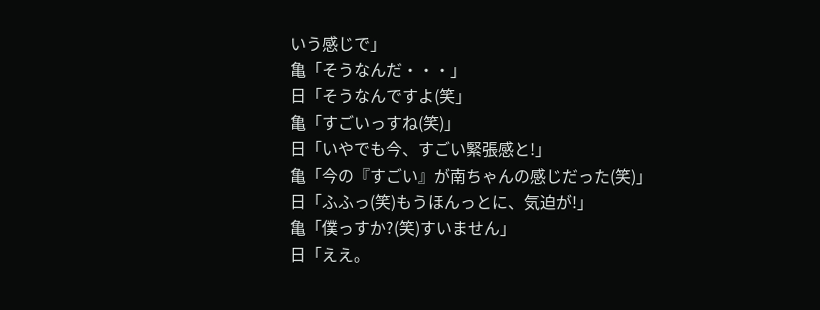いう感じで」
亀「そうなんだ・・・」
日「そうなんですよ(笑」
亀「すごいっすね(笑)」
日「いやでも今、すごい緊張感と!」
亀「今の『すごい』が南ちゃんの感じだった(笑)」
日「ふふっ(笑)もうほんっとに、気迫が!」
亀「僕っすか?(笑)すいません」
日「ええ。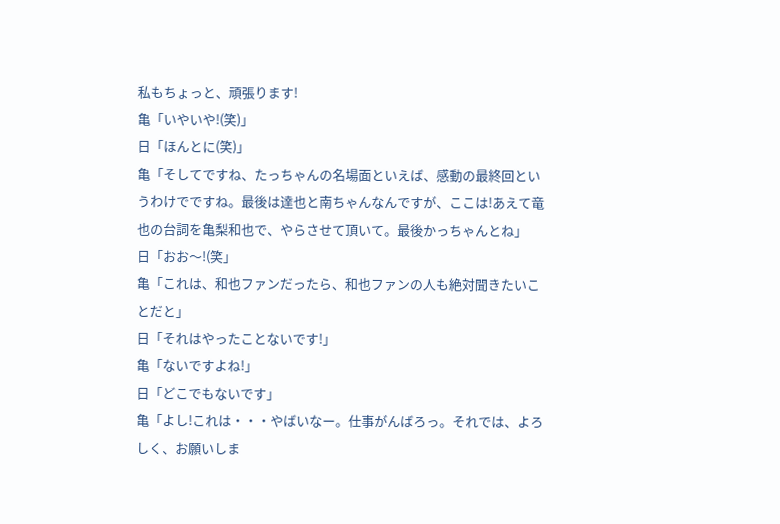私もちょっと、頑張ります!
亀「いやいや!(笑)」
日「ほんとに(笑)」
亀「そしてですね、たっちゃんの名場面といえば、感動の最終回というわけでですね。最後は達也と南ちゃんなんですが、ここは!あえて竜也の台詞を亀梨和也で、やらさせて頂いて。最後かっちゃんとね」
日「おお〜!(笑」
亀「これは、和也ファンだったら、和也ファンの人も絶対聞きたいことだと」
日「それはやったことないです!」
亀「ないですよね!」
日「どこでもないです」
亀「よし!これは・・・やばいなー。仕事がんばろっ。それでは、よろしく、お願いしま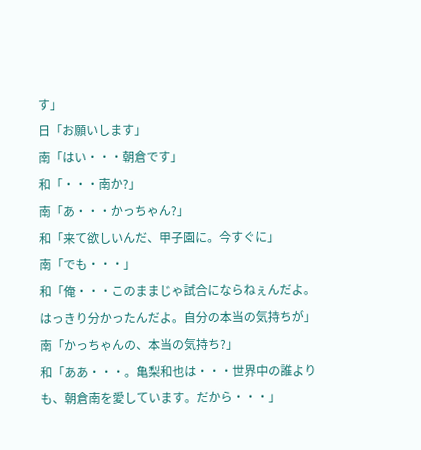す」
日「お願いします」
南「はい・・・朝倉です」
和「・・・南か?」
南「あ・・・かっちゃん?」
和「来て欲しいんだ、甲子園に。今すぐに」
南「でも・・・」
和「俺・・・このままじゃ試合にならねぇんだよ。はっきり分かったんだよ。自分の本当の気持ちが」
南「かっちゃんの、本当の気持ち?」
和「ああ・・・。亀梨和也は・・・世界中の誰よりも、朝倉南を愛しています。だから・・・」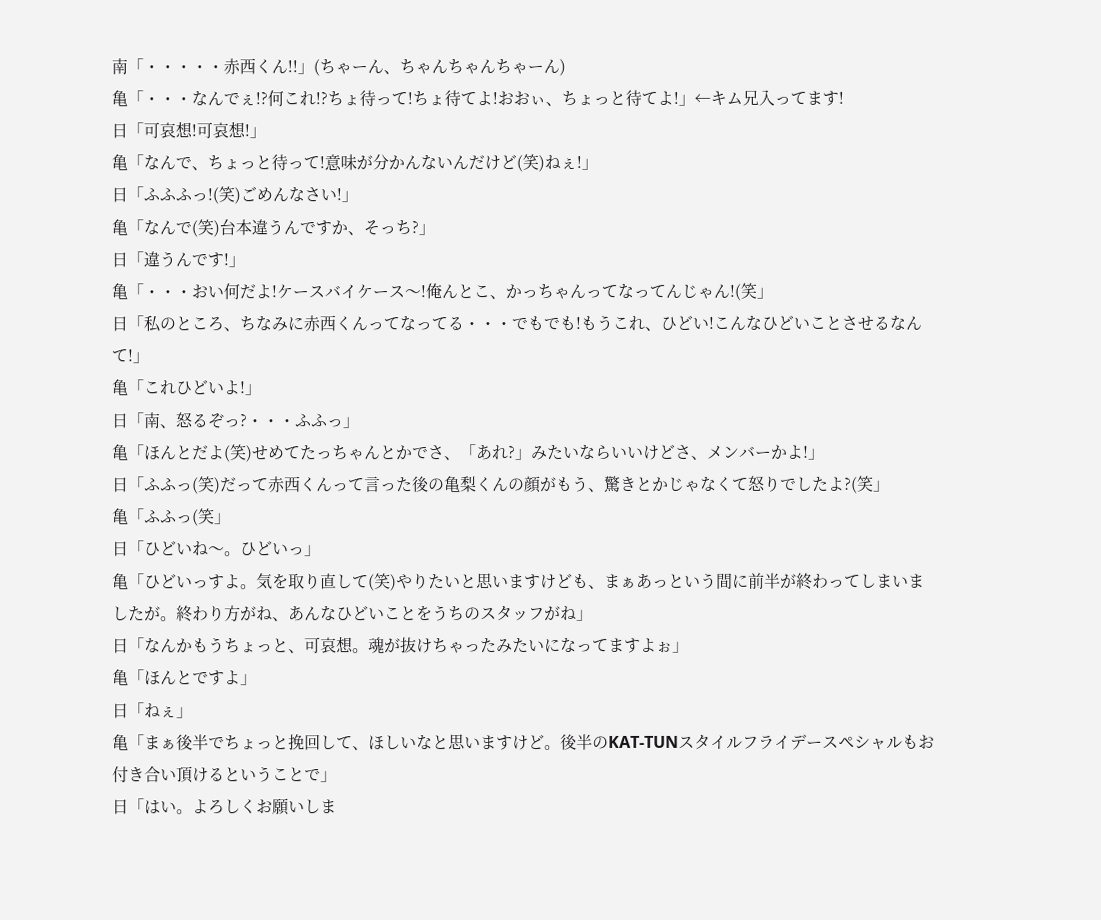南「・・・・・赤西くん!!」(ちゃーん、ちゃんちゃんちゃーん)
亀「・・・なんでぇ!?何これ!?ちょ待って!ちょ待てよ!おおぃ、ちょっと待てよ!」←キム兄入ってます!
日「可哀想!可哀想!」
亀「なんで、ちょっと待って!意味が分かんないんだけど(笑)ねぇ!」
日「ふふふっ!(笑)ごめんなさい!」
亀「なんで(笑)台本違うんですか、そっち?」
日「違うんです!」
亀「・・・おい何だよ!ケースバイケース〜!俺んとこ、かっちゃんってなってんじゃん!(笑」
日「私のところ、ちなみに赤西くんってなってる・・・でもでも!もうこれ、ひどい!こんなひどいことさせるなんて!」
亀「これひどいよ!」
日「南、怒るぞっ?・・・ふふっ」
亀「ほんとだよ(笑)せめてたっちゃんとかでさ、「あれ?」みたいならいいけどさ、メンバーかよ!」
日「ふふっ(笑)だって赤西くんって言った後の亀梨くんの顔がもう、驚きとかじゃなくて怒りでしたよ?(笑」
亀「ふふっ(笑」
日「ひどいね〜。ひどいっ」
亀「ひどいっすよ。気を取り直して(笑)やりたいと思いますけども、まぁあっという間に前半が終わってしまいましたが。終わり方がね、あんなひどいことをうちのスタッフがね」
日「なんかもうちょっと、可哀想。魂が抜けちゃったみたいになってますよぉ」
亀「ほんとですよ」
日「ねぇ」
亀「まぁ後半でちょっと挽回して、ほしいなと思いますけど。後半のKAT-TUNスタイルフライデースペシャルもお付き合い頂けるということで」
日「はい。よろしくお願いしま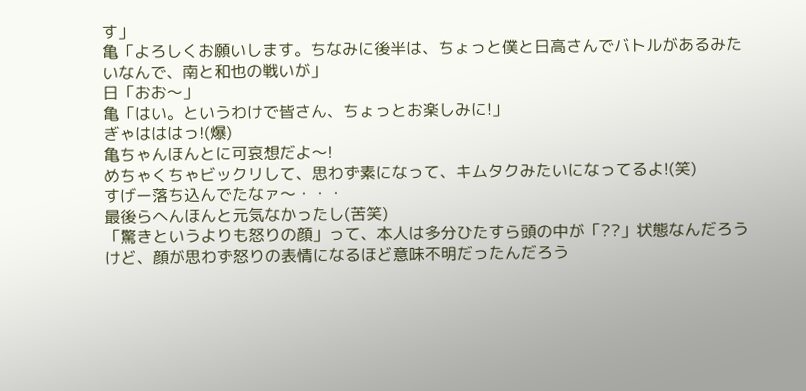す」
亀「よろしくお願いします。ちなみに後半は、ちょっと僕と日高さんでバトルがあるみたいなんで、南と和也の戦いが」
日「おお〜」
亀「はい。というわけで皆さん、ちょっとお楽しみに!」
ぎゃはははっ!(爆)
亀ちゃんほんとに可哀想だよ〜!
めちゃくちゃビックリして、思わず素になって、キムタクみたいになってるよ!(笑)
すげー落ち込んでたなァ〜・・・
最後らへんほんと元気なかったし(苦笑)
「驚きというよりも怒りの顔」って、本人は多分ひたすら頭の中が「??」状態なんだろうけど、顔が思わず怒りの表情になるほど意味不明だったんだろう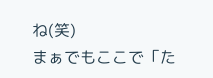ね(笑)
まぁでもここで「た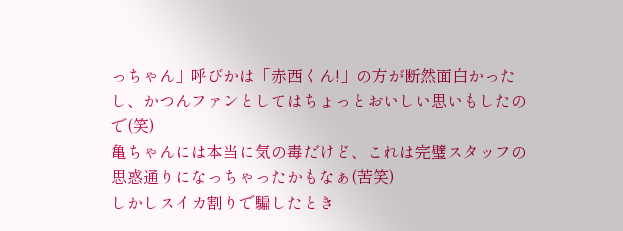っちゃん」呼びかは「赤西くん!」の方が断然面白かったし、かつんファンとしてはちょっとおいしい思いもしたので(笑)
亀ちゃんには本当に気の毒だけど、これは完璧スタッフの思惑通りになっちゃったかもなぁ(苦笑)
しかしスイカ割りで騙したとき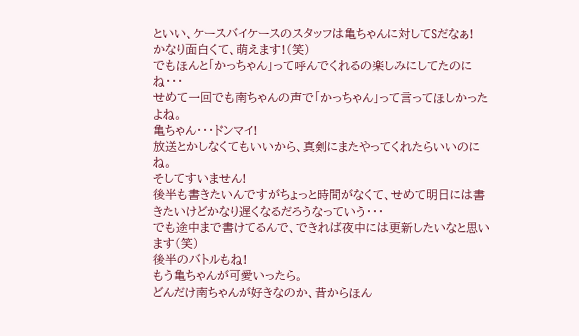といい、ケースバイケースのスタッフは亀ちゃんに対してSだなぁ!
かなり面白くて、萌えます!(笑)
でもほんと「かっちゃん」って呼んでくれるの楽しみにしてたのにね・・・
せめて一回でも南ちゃんの声で「かっちゃん」って言ってほしかったよね。
亀ちゃん・・・ドンマイ!
放送とかしなくてもいいから、真剣にまたやってくれたらいいのにね。
そしてすいません!
後半も書きたいんですがちょっと時間がなくて、せめて明日には書きたいけどかなり遅くなるだろうなっていう・・・
でも途中まで書けてるんで、できれば夜中には更新したいなと思います(笑)
後半のバトルもね!
もう亀ちゃんが可愛いったら。
どんだけ南ちゃんが好きなのか、昔からほん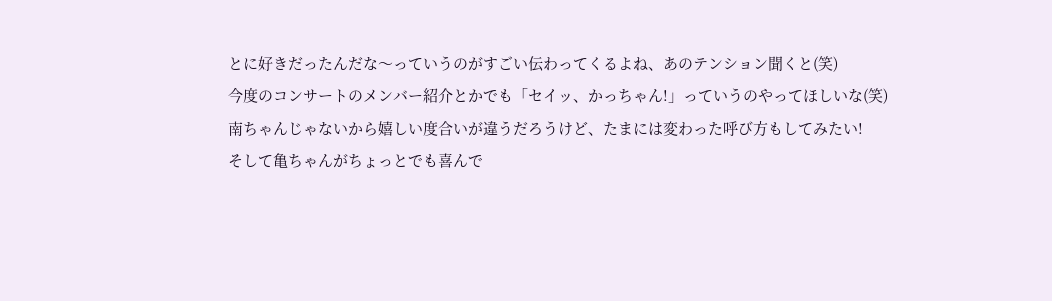とに好きだったんだな〜っていうのがすごい伝わってくるよね、あのテンション聞くと(笑)
今度のコンサートのメンバー紹介とかでも「セイッ、かっちゃん!」っていうのやってほしいな(笑)
南ちゃんじゃないから嬉しい度合いが違うだろうけど、たまには変わった呼び方もしてみたい!
そして亀ちゃんがちょっとでも喜んで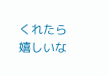くれたら嬉しいな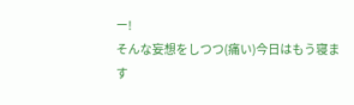ー!
そんな妄想をしつつ(痛い)今日はもう寝ます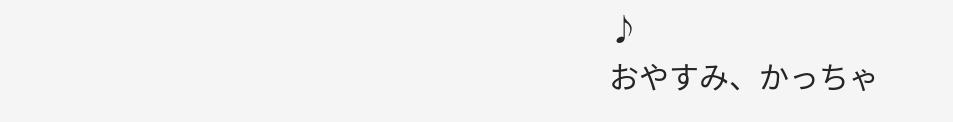♪
おやすみ、かっちゃ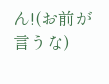ん!(お前が言うな)